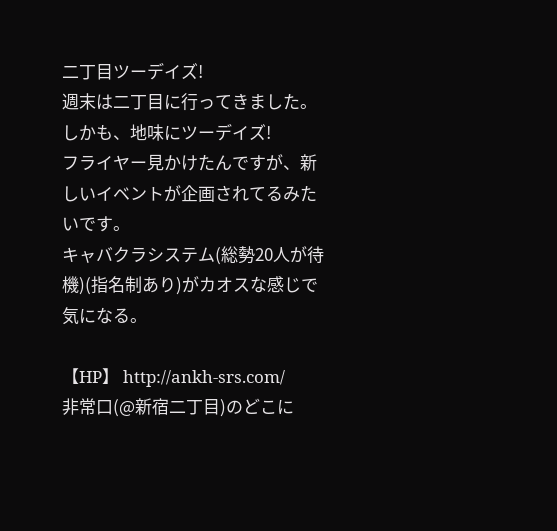二丁目ツーデイズ!
週末は二丁目に行ってきました。
しかも、地味にツーデイズ!
フライヤー見かけたんですが、新しいイベントが企画されてるみたいです。
キャバクラシステム(総勢20人が待機)(指名制あり)がカオスな感じで気になる。

【HP】 http://ankh-srs.com/
非常口(@新宿二丁目)のどこに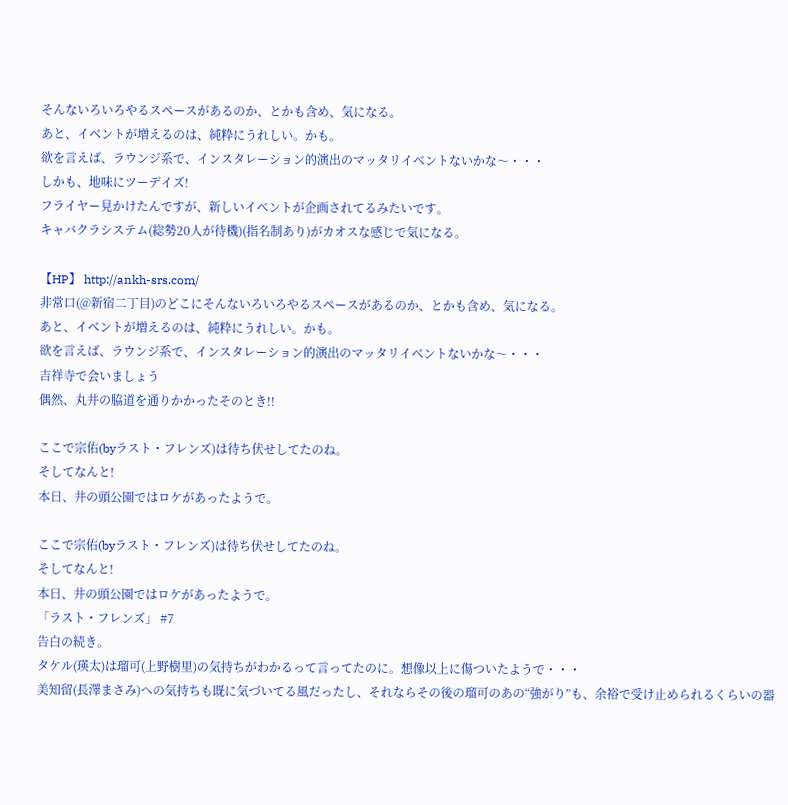そんないろいろやるスペースがあるのか、とかも含め、気になる。
あと、イベントが増えるのは、純粋にうれしい。かも。
欲を言えば、ラウンジ系で、インスタレーション的演出のマッタリイベントないかな〜・・・
しかも、地味にツーデイズ!
フライヤー見かけたんですが、新しいイベントが企画されてるみたいです。
キャバクラシステム(総勢20人が待機)(指名制あり)がカオスな感じで気になる。

【HP】 http://ankh-srs.com/
非常口(@新宿二丁目)のどこにそんないろいろやるスペースがあるのか、とかも含め、気になる。
あと、イベントが増えるのは、純粋にうれしい。かも。
欲を言えば、ラウンジ系で、インスタレーション的演出のマッタリイベントないかな〜・・・
吉祥寺で会いましょう
偶然、丸井の脇道を通りかかったそのとき!!

ここで宗佑(byラスト・フレンズ)は待ち伏せしてたのね。
そしてなんと!
本日、井の頭公園ではロケがあったようで。

ここで宗佑(byラスト・フレンズ)は待ち伏せしてたのね。
そしてなんと!
本日、井の頭公園ではロケがあったようで。
「ラスト・フレンズ」 #7
告白の続き。
タケル(瑛太)は瑠可(上野樹里)の気持ちがわかるって言ってたのに。想像以上に傷ついたようで・・・
美知留(長澤まさみ)への気持ちも既に気づいてる風だったし、それならその後の瑠可のあの“強がり”も、余裕で受け止められるくらいの器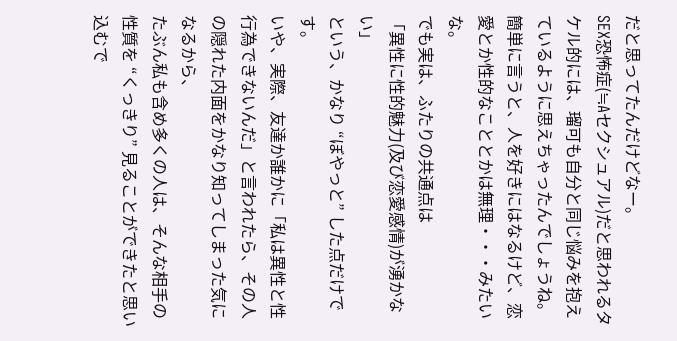だと思ってたんだけどなー。
SEX恐怖症(≒Aセクシュアル)だと思われるタケル的には、瑠可も自分と同じ悩みを抱えているように思えちゃったんでしょうね。簡単に言うと、人を好きにはなるけど、恋愛とか性的なこととかは無理・・・みたいな。
でも実は、ふたりの共通点は
「異性に性的魅力(及び恋愛感情)が湧かない」
という、かなり “ぼやっと” した点だけです。
いや、実際、友達か誰かに「私は異性と性行為できないんだ」と言われたら、その人の隠れた内面をかなり知ってしまった気になるから、
たぶん私も含め多くの人は、そんな相手の性質を “くっきり” 見ることができたと思い込むで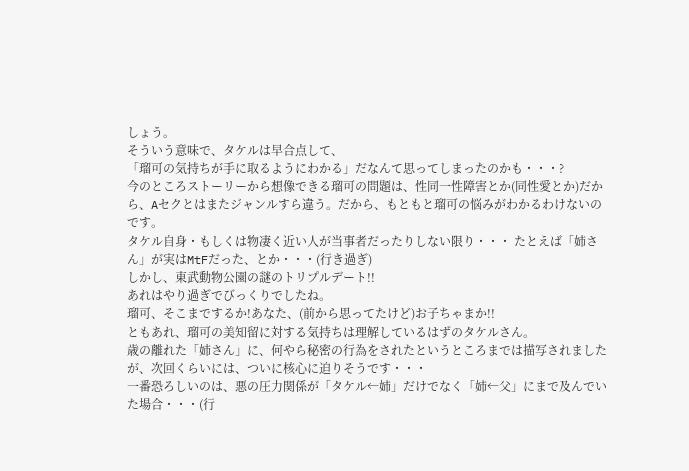しょう。
そういう意味で、タケルは早合点して、
「瑠可の気持ちが手に取るようにわかる」だなんて思ってしまったのかも・・・?
今のところストーリーから想像できる瑠可の問題は、性同一性障害とか(同性愛とか)だから、Aセクとはまたジャンルすら違う。だから、もともと瑠可の悩みがわかるわけないのです。
タケル自身・もしくは物凄く近い人が当事者だったりしない限り・・・ たとえば「姉さん」が実はMtFだった、とか・・・(行き過ぎ)
しかし、東武動物公園の謎のトリプルデート!!
あれはやり過ぎでびっくりでしたね。
瑠可、そこまでするか!あなた、(前から思ってたけど)お子ちゃまか!!
ともあれ、瑠可の美知留に対する気持ちは理解しているはずのタケルさん。
歳の離れた「姉さん」に、何やら秘密の行為をされたというところまでは描写されましたが、次回くらいには、ついに核心に迫りそうです・・・
一番恐ろしいのは、悪の圧力関係が「タケル←姉」だけでなく「姉←父」にまで及んでいた場合・・・(行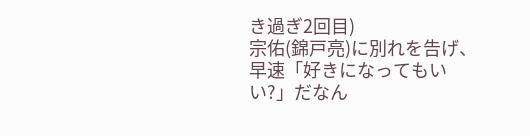き過ぎ2回目)
宗佑(錦戸亮)に別れを告げ、早速「好きになってもいい?」だなん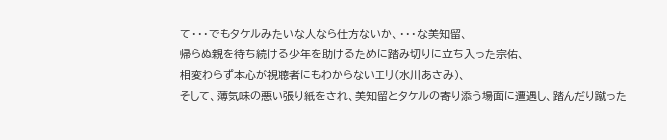て・・・でもタケルみたいな人なら仕方ないか、・・・な美知留、
帰らぬ親を待ち続ける少年を助けるために踏み切りに立ち入った宗佑、
相変わらず本心が視聴者にもわからないエリ(水川あさみ)、
そして、薄気味の悪い張り紙をされ、美知留とタケルの寄り添う場面に遭遇し、踏んだり蹴った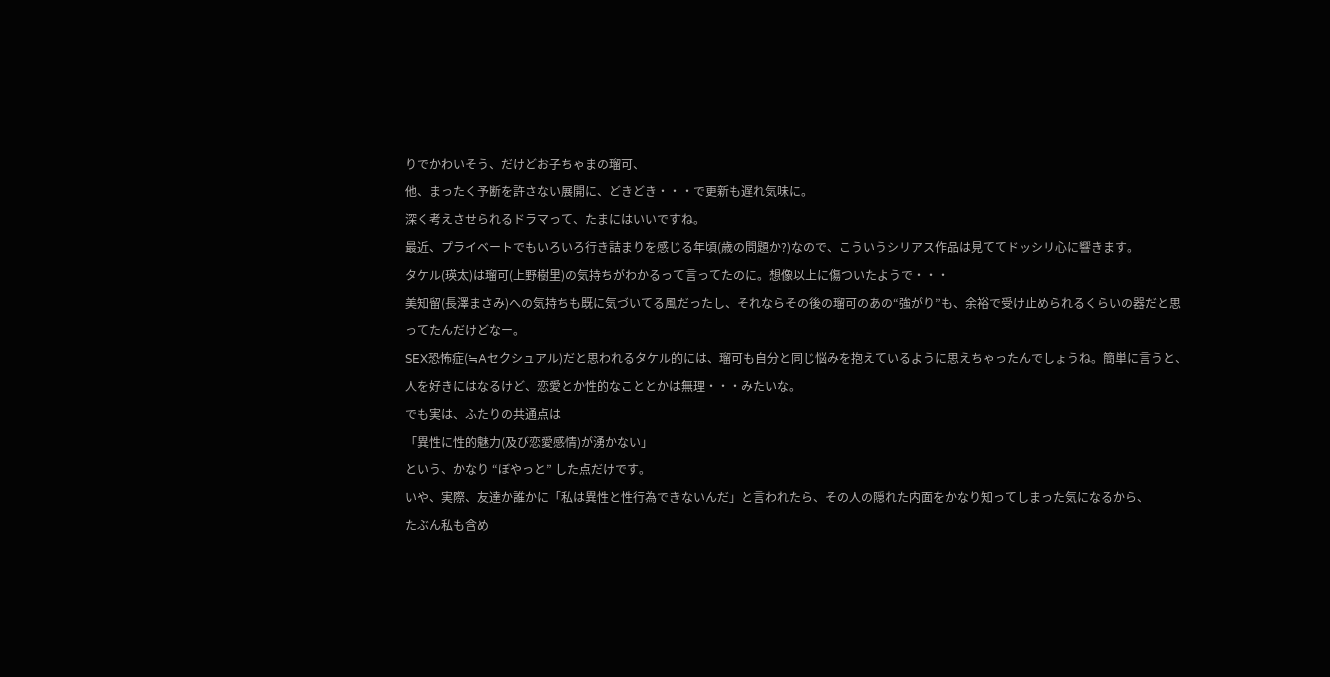りでかわいそう、だけどお子ちゃまの瑠可、
他、まったく予断を許さない展開に、どきどき・・・で更新も遅れ気味に。
深く考えさせられるドラマって、たまにはいいですね。
最近、プライベートでもいろいろ行き詰まりを感じる年頃(歳の問題か?)なので、こういうシリアス作品は見ててドッシリ心に響きます。
タケル(瑛太)は瑠可(上野樹里)の気持ちがわかるって言ってたのに。想像以上に傷ついたようで・・・
美知留(長澤まさみ)への気持ちも既に気づいてる風だったし、それならその後の瑠可のあの“強がり”も、余裕で受け止められるくらいの器だと思ってたんだけどなー。
SEX恐怖症(≒Aセクシュアル)だと思われるタケル的には、瑠可も自分と同じ悩みを抱えているように思えちゃったんでしょうね。簡単に言うと、人を好きにはなるけど、恋愛とか性的なこととかは無理・・・みたいな。
でも実は、ふたりの共通点は
「異性に性的魅力(及び恋愛感情)が湧かない」
という、かなり “ぼやっと” した点だけです。
いや、実際、友達か誰かに「私は異性と性行為できないんだ」と言われたら、その人の隠れた内面をかなり知ってしまった気になるから、
たぶん私も含め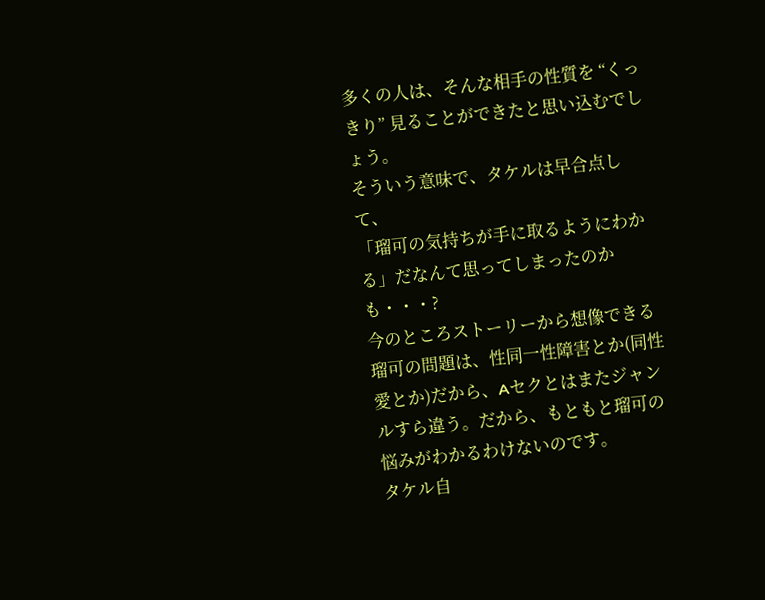多くの人は、そんな相手の性質を “くっきり” 見ることができたと思い込むでしょう。
そういう意味で、タケルは早合点して、
「瑠可の気持ちが手に取るようにわかる」だなんて思ってしまったのかも・・・?
今のところストーリーから想像できる瑠可の問題は、性同一性障害とか(同性愛とか)だから、Aセクとはまたジャンルすら違う。だから、もともと瑠可の悩みがわかるわけないのです。
タケル自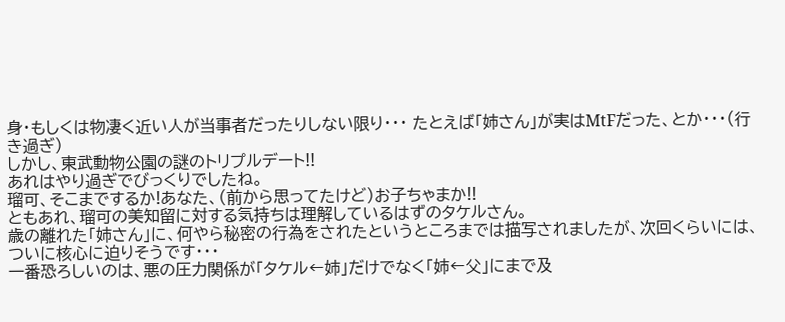身・もしくは物凄く近い人が当事者だったりしない限り・・・ たとえば「姉さん」が実はMtFだった、とか・・・(行き過ぎ)
しかし、東武動物公園の謎のトリプルデート!!
あれはやり過ぎでびっくりでしたね。
瑠可、そこまでするか!あなた、(前から思ってたけど)お子ちゃまか!!
ともあれ、瑠可の美知留に対する気持ちは理解しているはずのタケルさん。
歳の離れた「姉さん」に、何やら秘密の行為をされたというところまでは描写されましたが、次回くらいには、ついに核心に迫りそうです・・・
一番恐ろしいのは、悪の圧力関係が「タケル←姉」だけでなく「姉←父」にまで及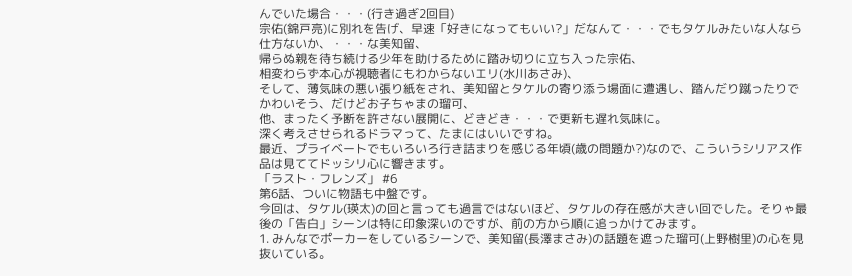んでいた場合・・・(行き過ぎ2回目)
宗佑(錦戸亮)に別れを告げ、早速「好きになってもいい?」だなんて・・・でもタケルみたいな人なら仕方ないか、・・・な美知留、
帰らぬ親を待ち続ける少年を助けるために踏み切りに立ち入った宗佑、
相変わらず本心が視聴者にもわからないエリ(水川あさみ)、
そして、薄気味の悪い張り紙をされ、美知留とタケルの寄り添う場面に遭遇し、踏んだり蹴ったりでかわいそう、だけどお子ちゃまの瑠可、
他、まったく予断を許さない展開に、どきどき・・・で更新も遅れ気味に。
深く考えさせられるドラマって、たまにはいいですね。
最近、プライベートでもいろいろ行き詰まりを感じる年頃(歳の問題か?)なので、こういうシリアス作品は見ててドッシリ心に響きます。
「ラスト・フレンズ」 #6
第6話、ついに物語も中盤です。
今回は、タケル(瑛太)の回と言っても過言ではないほど、タケルの存在感が大きい回でした。そりゃ最後の「告白」シーンは特に印象深いのですが、前の方から順に追っかけてみます。
1. みんなでポーカーをしているシーンで、美知留(長澤まさみ)の話題を遮った瑠可(上野樹里)の心を見抜いている。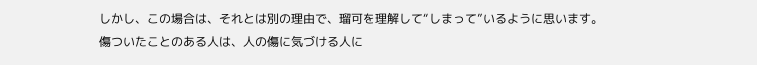しかし、この場合は、それとは別の理由で、瑠可を理解して“しまって”いるように思います。傷ついたことのある人は、人の傷に気づける人に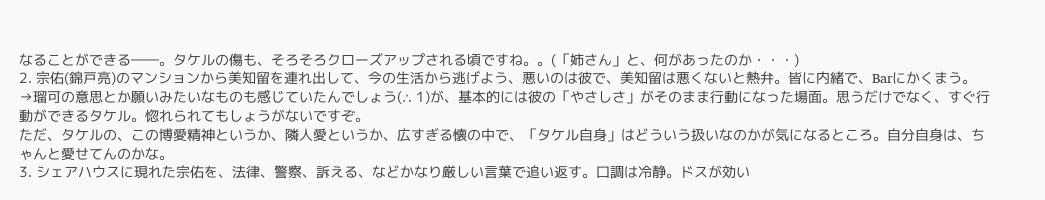なることができる――。タケルの傷も、そろそろクローズアップされる頃ですね。。(「姉さん」と、何があったのか・・・)
2. 宗佑(錦戸亮)のマンションから美知留を連れ出して、今の生活から逃げよう、悪いのは彼で、美知留は悪くないと熱弁。皆に内緒で、Barにかくまう。
→瑠可の意思とか願いみたいなものも感じていたんでしょう(∴ 1)が、基本的には彼の「やさしさ」がそのまま行動になった場面。思うだけでなく、すぐ行動ができるタケル。惚れられてもしょうがないですぞ。
ただ、タケルの、この博愛精神というか、隣人愛というか、広すぎる懐の中で、「タケル自身」はどういう扱いなのかが気になるところ。自分自身は、ちゃんと愛せてんのかな。
3. シェアハウスに現れた宗佑を、法律、警察、訴える、などかなり厳しい言葉で追い返す。口調は冷静。ドスが効い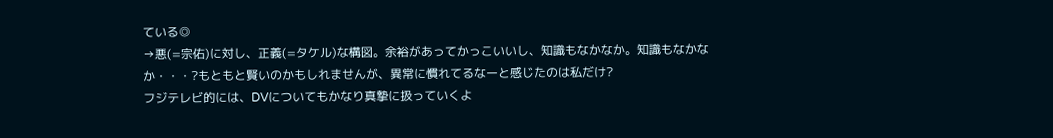ている◎
→悪(=宗佑)に対し、正義(=タケル)な構図。余裕があってかっこいいし、知識もなかなか。知識もなかなか・・・?もともと賢いのかもしれませんが、異常に慣れてるなーと感じたのは私だけ?
フジテレビ的には、DVについてもかなり真摯に扱っていくよ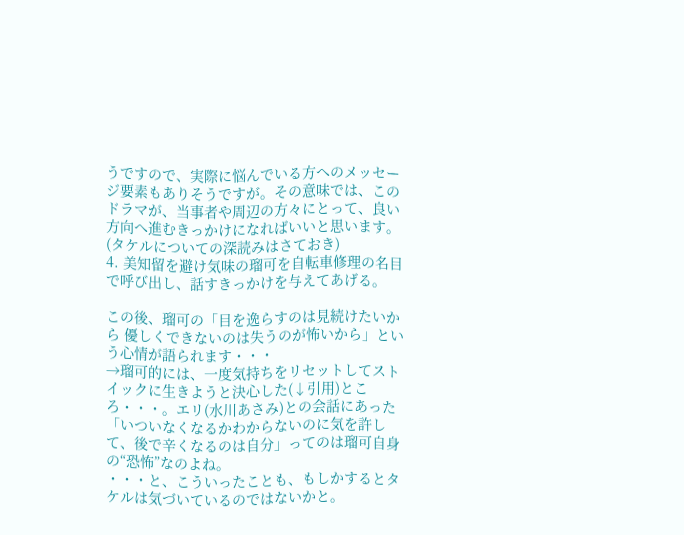うですので、実際に悩んでいる方へのメッセージ要素もありそうですが。その意味では、このドラマが、当事者や周辺の方々にとって、良い方向へ進むきっかけになればいいと思います。(タケルについての深読みはさておき)
4. 美知留を避け気味の瑠可を自転車修理の名目で呼び出し、話すきっかけを与えてあげる。

この後、瑠可の「目を逸らすのは見続けたいから 優しくできないのは失うのが怖いから」という心情が語られます・・・
→瑠可的には、一度気持ちをリセットしてストイックに生きようと決心した(↓引用)ところ・・・。エリ(水川あさみ)との会話にあった「いついなくなるかわからないのに気を許して、後で辛くなるのは自分」ってのは瑠可自身の“恐怖”なのよね。
・・・と、こういったことも、もしかするとタケルは気づいているのではないかと。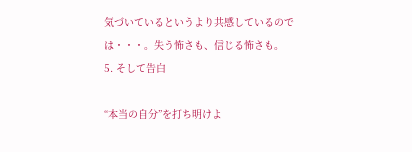気づいているというより共感しているのでは・・・。失う怖さも、信じる怖さも。
5. そして告白

“本当の自分”を打ち明けよ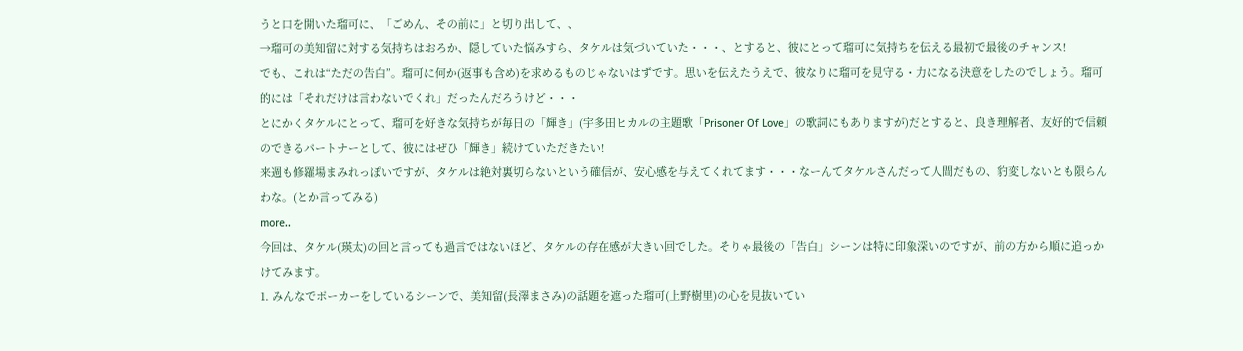うと口を開いた瑠可に、「ごめん、その前に」と切り出して、、
→瑠可の美知留に対する気持ちはおろか、隠していた悩みすら、タケルは気づいていた・・・、とすると、彼にとって瑠可に気持ちを伝える最初で最後のチャンス!
でも、これは“ただの告白”。瑠可に何か(返事も含め)を求めるものじゃないはずです。思いを伝えたうえで、彼なりに瑠可を見守る・力になる決意をしたのでしょう。瑠可的には「それだけは言わないでくれ」だったんだろうけど・・・
とにかくタケルにとって、瑠可を好きな気持ちが毎日の「輝き」(宇多田ヒカルの主題歌「Prisoner Of Love」の歌詞にもありますが)だとすると、良き理解者、友好的で信頼のできるパートナーとして、彼にはぜひ「輝き」続けていただきたい!
来週も修羅場まみれっぽいですが、タケルは絶対裏切らないという確信が、安心感を与えてくれてます・・・なーんてタケルさんだって人間だもの、豹変しないとも限らんわな。(とか言ってみる)
more..
今回は、タケル(瑛太)の回と言っても過言ではないほど、タケルの存在感が大きい回でした。そりゃ最後の「告白」シーンは特に印象深いのですが、前の方から順に追っかけてみます。
1. みんなでポーカーをしているシーンで、美知留(長澤まさみ)の話題を遮った瑠可(上野樹里)の心を見抜いてい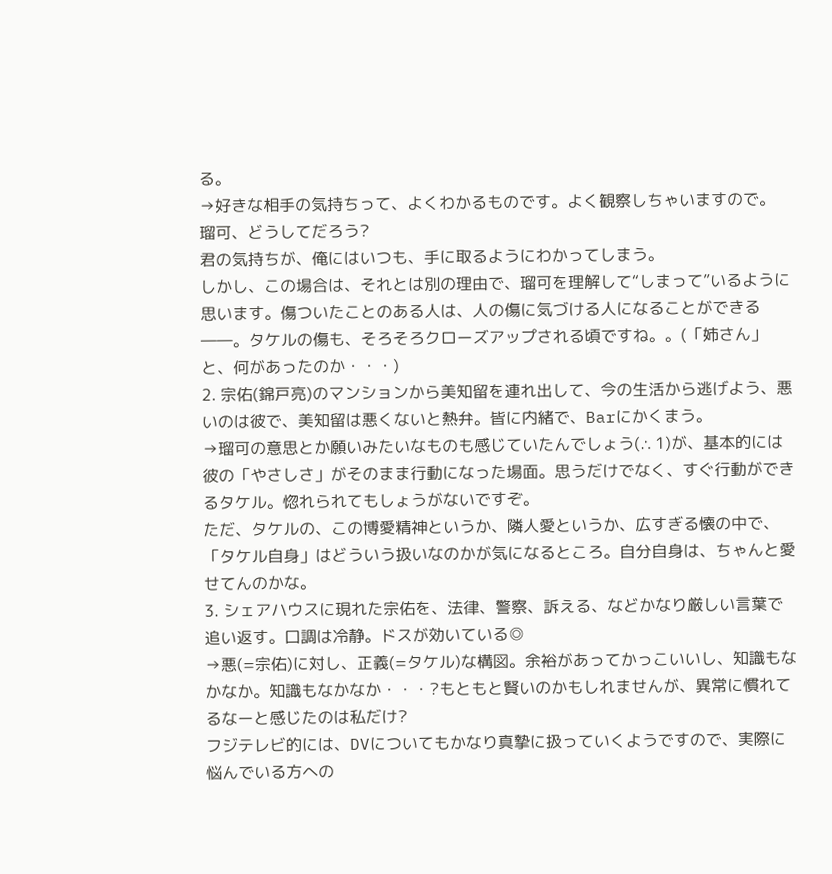る。
→好きな相手の気持ちって、よくわかるものです。よく観察しちゃいますので。
瑠可、どうしてだろう?
君の気持ちが、俺にはいつも、手に取るようにわかってしまう。
しかし、この場合は、それとは別の理由で、瑠可を理解して“しまって”いるように思います。傷ついたことのある人は、人の傷に気づける人になることができる――。タケルの傷も、そろそろクローズアップされる頃ですね。。(「姉さん」と、何があったのか・・・)
2. 宗佑(錦戸亮)のマンションから美知留を連れ出して、今の生活から逃げよう、悪いのは彼で、美知留は悪くないと熱弁。皆に内緒で、Barにかくまう。
→瑠可の意思とか願いみたいなものも感じていたんでしょう(∴ 1)が、基本的には彼の「やさしさ」がそのまま行動になった場面。思うだけでなく、すぐ行動ができるタケル。惚れられてもしょうがないですぞ。
ただ、タケルの、この博愛精神というか、隣人愛というか、広すぎる懐の中で、「タケル自身」はどういう扱いなのかが気になるところ。自分自身は、ちゃんと愛せてんのかな。
3. シェアハウスに現れた宗佑を、法律、警察、訴える、などかなり厳しい言葉で追い返す。口調は冷静。ドスが効いている◎
→悪(=宗佑)に対し、正義(=タケル)な構図。余裕があってかっこいいし、知識もなかなか。知識もなかなか・・・?もともと賢いのかもしれませんが、異常に慣れてるなーと感じたのは私だけ?
フジテレビ的には、DVについてもかなり真摯に扱っていくようですので、実際に悩んでいる方への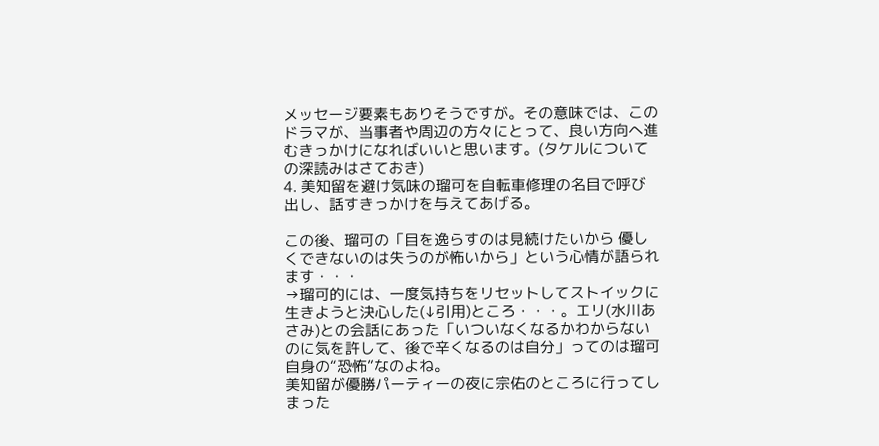メッセージ要素もありそうですが。その意味では、このドラマが、当事者や周辺の方々にとって、良い方向へ進むきっかけになればいいと思います。(タケルについての深読みはさておき)
4. 美知留を避け気味の瑠可を自転車修理の名目で呼び出し、話すきっかけを与えてあげる。

この後、瑠可の「目を逸らすのは見続けたいから 優しくできないのは失うのが怖いから」という心情が語られます・・・
→瑠可的には、一度気持ちをリセットしてストイックに生きようと決心した(↓引用)ところ・・・。エリ(水川あさみ)との会話にあった「いついなくなるかわからないのに気を許して、後で辛くなるのは自分」ってのは瑠可自身の“恐怖”なのよね。
美知留が優勝パーティーの夜に宗佑のところに行ってしまった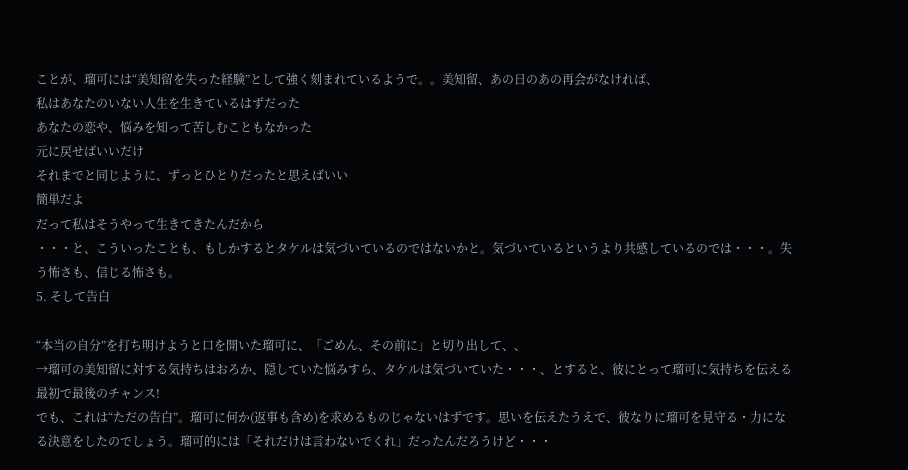ことが、瑠可には“美知留を失った経験”として強く刻まれているようで。。美知留、あの日のあの再会がなければ、
私はあなたのいない人生を生きているはずだった
あなたの恋や、悩みを知って苦しむこともなかった
元に戻せばいいだけ
それまでと同じように、ずっとひとりだったと思えばいい
簡単だよ
だって私はそうやって生きてきたんだから
・・・と、こういったことも、もしかするとタケルは気づいているのではないかと。気づいているというより共感しているのでは・・・。失う怖さも、信じる怖さも。
5. そして告白

“本当の自分”を打ち明けようと口を開いた瑠可に、「ごめん、その前に」と切り出して、、
→瑠可の美知留に対する気持ちはおろか、隠していた悩みすら、タケルは気づいていた・・・、とすると、彼にとって瑠可に気持ちを伝える最初で最後のチャンス!
でも、これは“ただの告白”。瑠可に何か(返事も含め)を求めるものじゃないはずです。思いを伝えたうえで、彼なりに瑠可を見守る・力になる決意をしたのでしょう。瑠可的には「それだけは言わないでくれ」だったんだろうけど・・・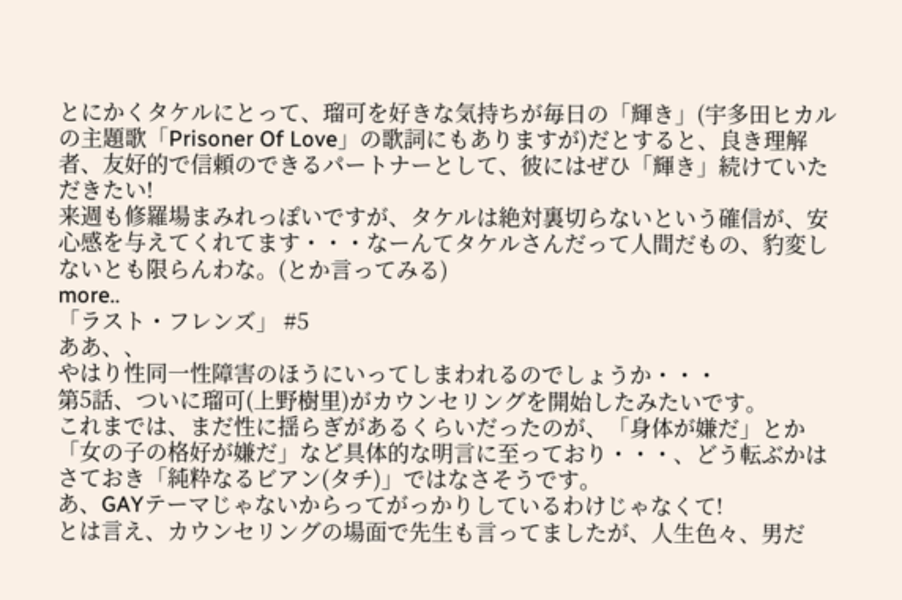とにかくタケルにとって、瑠可を好きな気持ちが毎日の「輝き」(宇多田ヒカルの主題歌「Prisoner Of Love」の歌詞にもありますが)だとすると、良き理解者、友好的で信頼のできるパートナーとして、彼にはぜひ「輝き」続けていただきたい!
来週も修羅場まみれっぽいですが、タケルは絶対裏切らないという確信が、安心感を与えてくれてます・・・なーんてタケルさんだって人間だもの、豹変しないとも限らんわな。(とか言ってみる)
more..
「ラスト・フレンズ」 #5
ああ、、
やはり性同一性障害のほうにいってしまわれるのでしょうか・・・
第5話、ついに瑠可(上野樹里)がカウンセリングを開始したみたいです。
これまでは、まだ性に揺らぎがあるくらいだったのが、「身体が嫌だ」とか「女の子の格好が嫌だ」など具体的な明言に至っており・・・、どう転ぶかはさておき「純粋なるビアン(タチ)」ではなさそうです。
あ、GAYテーマじゃないからってがっかりしているわけじゃなくて!
とは言え、カウンセリングの場面で先生も言ってましたが、人生色々、男だ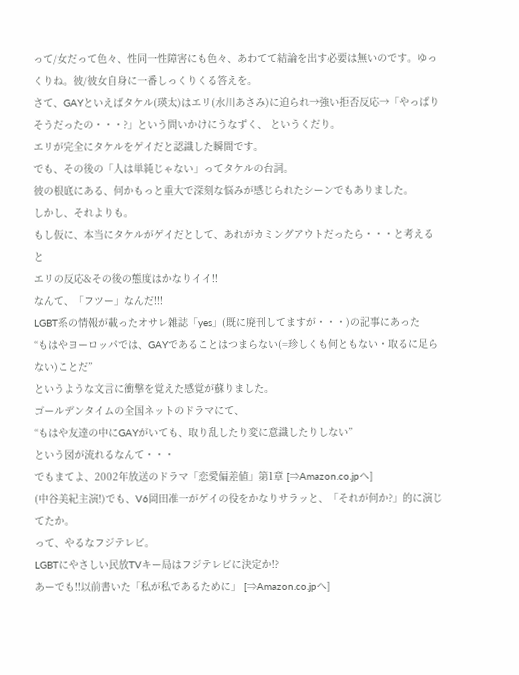って/女だって色々、性同一性障害にも色々、あわてて結論を出す必要は無いのです。ゆっくりね。彼/彼女自身に一番しっくりくる答えを。
さて、GAYといえばタケル(瑛太)はエリ(水川あさみ)に迫られ→強い拒否反応→「やっぱりそうだったの・・・?」という問いかけにうなずく、 というくだり。
エリが完全にタケルをゲイだと認識した瞬間です。
でも、その後の「人は単純じゃない」ってタケルの台詞。
彼の根底にある、何かもっと重大で深刻な悩みが感じられたシーンでもありました。
しかし、それよりも。
もし仮に、本当にタケルがゲイだとして、あれがカミングアウトだったら・・・と考えると
エリの反応&その後の態度はかなりイイ!!
なんて、「フツー」なんだ!!!
LGBT系の情報が載ったオサレ雑誌「yes」(既に廃刊してますが・・・)の記事にあった
“もはやヨーロッパでは、GAYであることはつまらない(=珍しくも何ともない・取るに足らない)ことだ”
というような文言に衝撃を覚えた感覚が蘇りました。
ゴールデンタイムの全国ネットのドラマにて、
“もはや友達の中にGAYがいても、取り乱したり変に意識したりしない”
という図が流れるなんて・・・
でもまてよ、2002年放送のドラマ「恋愛偏差値」第1章 [⇒Amazon.co.jpへ]
(中谷美紀主演!)でも、V6岡田准一がゲイの役をかなりサラッと、「それが何か?」的に演じてたか。
って、やるなフジテレビ。
LGBTにやさしい民放TVキー局はフジテレビに決定か!?
あーでも!!以前書いた「私が私であるために」 [⇒Amazon.co.jpへ]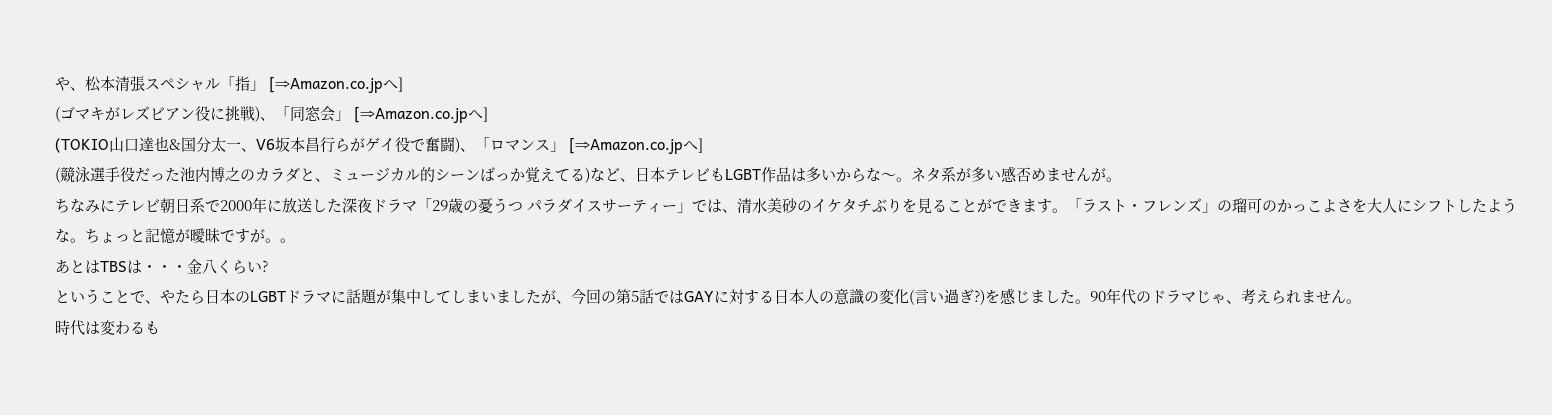や、松本清張スペシャル「指」 [⇒Amazon.co.jpへ]
(ゴマキがレズビアン役に挑戦)、「同窓会」 [⇒Amazon.co.jpへ]
(TOKIO山口達也&国分太一、V6坂本昌行らがゲイ役で奮闘)、「ロマンス」 [⇒Amazon.co.jpへ]
(競泳選手役だった池内博之のカラダと、ミュージカル的シーンばっか覚えてる)など、日本テレビもLGBT作品は多いからな〜。ネタ系が多い感否めませんが。
ちなみにテレビ朝日系で2000年に放送した深夜ドラマ「29歳の憂うつ パラダイスサーティー」では、清水美砂のイケタチぶりを見ることができます。「ラスト・フレンズ」の瑠可のかっこよさを大人にシフトしたような。ちょっと記憶が曖昧ですが。。
あとはTBSは・・・金八くらい?
ということで、やたら日本のLGBTドラマに話題が集中してしまいましたが、今回の第5話ではGAYに対する日本人の意識の変化(言い過ぎ?)を感じました。90年代のドラマじゃ、考えられません。
時代は変わるも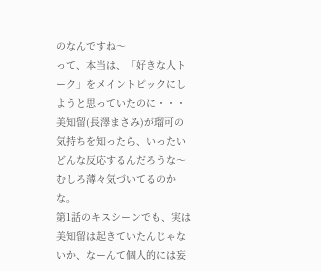のなんですね〜
って、本当は、「好きな人トーク」をメイントピックにしようと思っていたのに・・・
美知留(長澤まさみ)が瑠可の気持ちを知ったら、いったいどんな反応するんだろうな〜
むしろ薄々気づいてるのかな。
第1話のキスシーンでも、実は美知留は起きていたんじゃないか、なーんて個人的には妄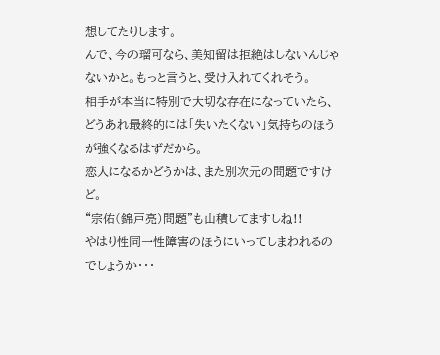想してたりします。
んで、今の瑠可なら、美知留は拒絶はしないんじゃないかと。もっと言うと、受け入れてくれそう。
相手が本当に特別で大切な存在になっていたら、どうあれ最終的には「失いたくない」気持ちのほうが強くなるはずだから。
恋人になるかどうかは、また別次元の問題ですけど。
“宗佑(錦戸亮)問題”も山積してますしね!!
やはり性同一性障害のほうにいってしまわれるのでしょうか・・・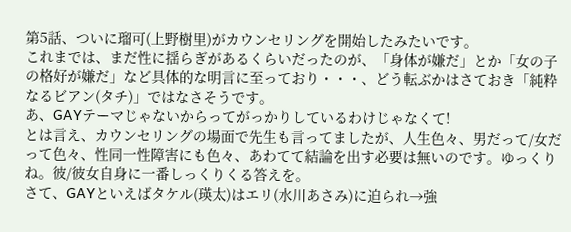第5話、ついに瑠可(上野樹里)がカウンセリングを開始したみたいです。
これまでは、まだ性に揺らぎがあるくらいだったのが、「身体が嫌だ」とか「女の子の格好が嫌だ」など具体的な明言に至っており・・・、どう転ぶかはさておき「純粋なるビアン(タチ)」ではなさそうです。
あ、GAYテーマじゃないからってがっかりしているわけじゃなくて!
とは言え、カウンセリングの場面で先生も言ってましたが、人生色々、男だって/女だって色々、性同一性障害にも色々、あわてて結論を出す必要は無いのです。ゆっくりね。彼/彼女自身に一番しっくりくる答えを。
さて、GAYといえばタケル(瑛太)はエリ(水川あさみ)に迫られ→強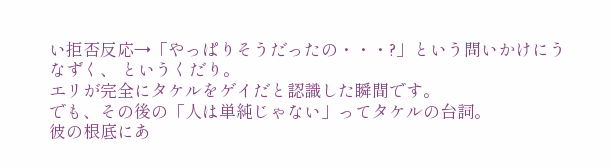い拒否反応→「やっぱりそうだったの・・・?」という問いかけにうなずく、 というくだり。
エリが完全にタケルをゲイだと認識した瞬間です。
でも、その後の「人は単純じゃない」ってタケルの台詞。
彼の根底にあ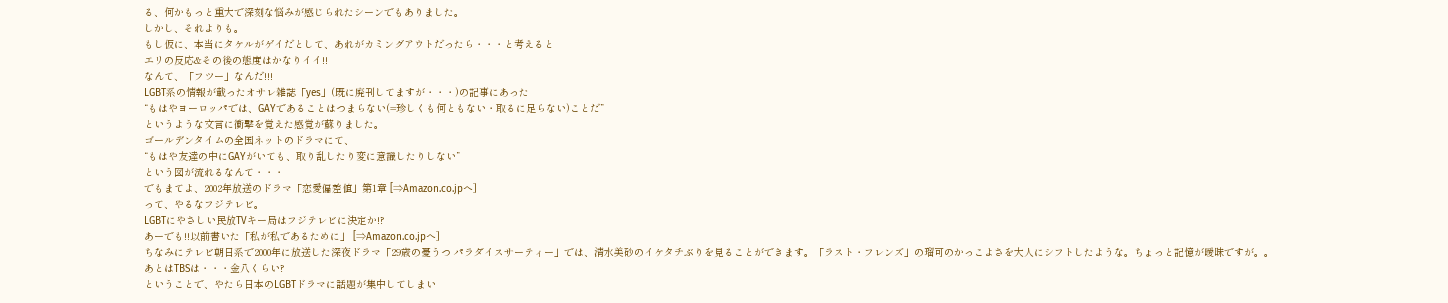る、何かもっと重大で深刻な悩みが感じられたシーンでもありました。
しかし、それよりも。
もし仮に、本当にタケルがゲイだとして、あれがカミングアウトだったら・・・と考えると
エリの反応&その後の態度はかなりイイ!!
なんて、「フツー」なんだ!!!
LGBT系の情報が載ったオサレ雑誌「yes」(既に廃刊してますが・・・)の記事にあった
“もはやヨーロッパでは、GAYであることはつまらない(=珍しくも何ともない・取るに足らない)ことだ”
というような文言に衝撃を覚えた感覚が蘇りました。
ゴールデンタイムの全国ネットのドラマにて、
“もはや友達の中にGAYがいても、取り乱したり変に意識したりしない”
という図が流れるなんて・・・
でもまてよ、2002年放送のドラマ「恋愛偏差値」第1章 [⇒Amazon.co.jpへ]
って、やるなフジテレビ。
LGBTにやさしい民放TVキー局はフジテレビに決定か!?
あーでも!!以前書いた「私が私であるために」 [⇒Amazon.co.jpへ]
ちなみにテレビ朝日系で2000年に放送した深夜ドラマ「29歳の憂うつ パラダイスサーティー」では、清水美砂のイケタチぶりを見ることができます。「ラスト・フレンズ」の瑠可のかっこよさを大人にシフトしたような。ちょっと記憶が曖昧ですが。。
あとはTBSは・・・金八くらい?
ということで、やたら日本のLGBTドラマに話題が集中してしまい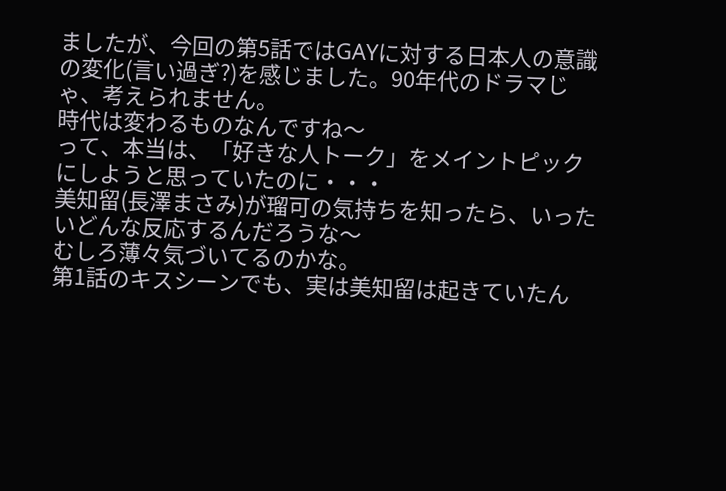ましたが、今回の第5話ではGAYに対する日本人の意識の変化(言い過ぎ?)を感じました。90年代のドラマじゃ、考えられません。
時代は変わるものなんですね〜
って、本当は、「好きな人トーク」をメイントピックにしようと思っていたのに・・・
美知留(長澤まさみ)が瑠可の気持ちを知ったら、いったいどんな反応するんだろうな〜
むしろ薄々気づいてるのかな。
第1話のキスシーンでも、実は美知留は起きていたん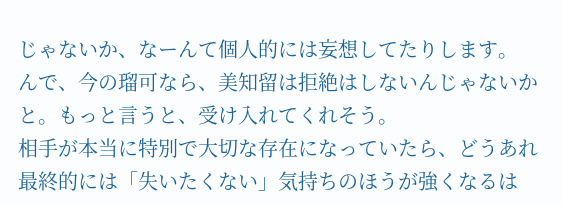じゃないか、なーんて個人的には妄想してたりします。
んで、今の瑠可なら、美知留は拒絶はしないんじゃないかと。もっと言うと、受け入れてくれそう。
相手が本当に特別で大切な存在になっていたら、どうあれ最終的には「失いたくない」気持ちのほうが強くなるは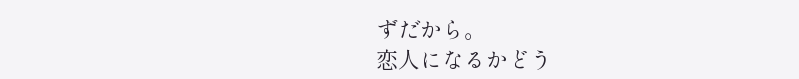ずだから。
恋人になるかどう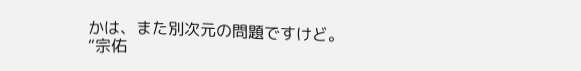かは、また別次元の問題ですけど。
“宗佑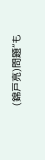(錦戸亮)問題”も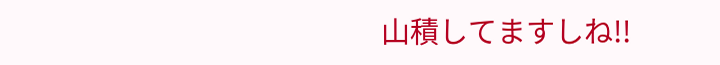山積してますしね!!